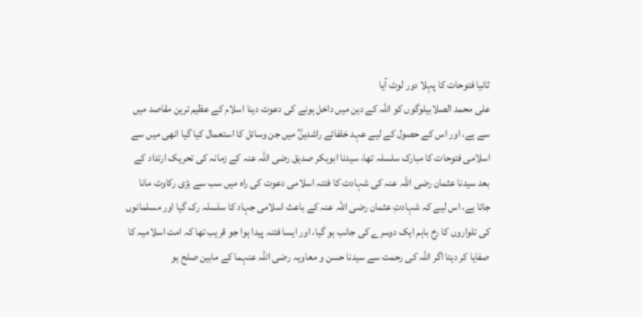ثانیا فتوحات کا پہلا دور لوٹ آیا
علی محمد الصلابیلوگوں کو اللہ کے دین میں داخل ہونے کی دعوت دینا اسلام کے عظیم ترین مقاصد میں سے ہے، اور اس کے حصول کے لیے عہد خلفائے راشدینؓ میں جن وسائل کا استعمال کیا گیا انھی میں سے اسلامی فتوحات کا مبارک سلسلہ تھا، سیدنا ابوبکر صدیق رضی اللہ عنہ کے زمانہ کی تحریک ارتداد کے بعد سیدنا عثمان رضی اللہ عنہ کی شہادت کا فتنہ اسلامی دعوت کی راہ میں سب سے بڑی رکاوٹ مانا جاتا ہے، اس لیے کہ شہادتِ عثمان رضی اللہ عنہ کے باعث اسلامی جہاد کا سلسلہ رک گیا اور مسلمانوں کی تلواروں کا رخ باہم ایک دوسرے کی جانب ہو گیا، اور ایسا فتنہ پیدا ہوا جو قریب تھا کہ امت اسلامیہ کا صفایا کر دیتا اگر اللہ کی رحمت سے سیدنا حسن و معاویہ رضی اللہ عنہما کے مابین صلح ہو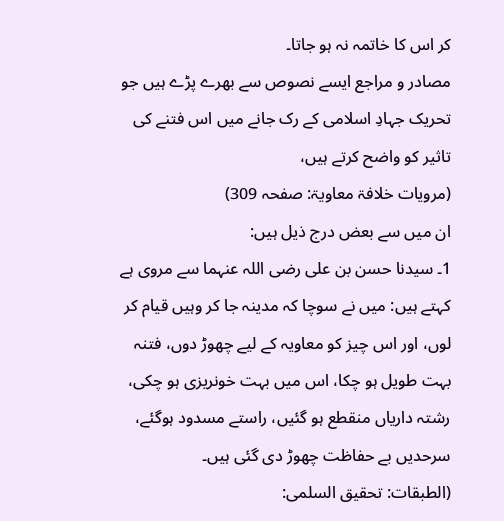کر اس کا خاتمہ نہ ہو جاتا۔
مصادر و مراجع ایسے نصوص سے بھرے پڑے ہیں جو تحریک جہادِ اسلامی کے رک جانے میں اس فتنے کی تاثیر کو واضح کرتے ہیں،
(مرویات خلافۃ معاویۃ: صفحہ 309)
ان میں سے بعض درج ذیل ہیں:
1۔ سیدنا حسن بن علی رضی اللہ عنہما سے مروی ہے کہتے ہیں: میں نے سوچا کہ مدینہ جا کر وہیں قیام کر لوں، اور اس چیز کو معاویہ کے لیے چھوڑ دوں، فتنہ بہت طویل ہو چکا، اس میں بہت خونریزی ہو چکی، رشتہ داریاں منقطع ہو گئیں، راستے مسدود ہوگئے، سرحدیں بے حفاظت چھوڑ دی گئی ہیں۔
(الطبقات: تحقیق السلمی: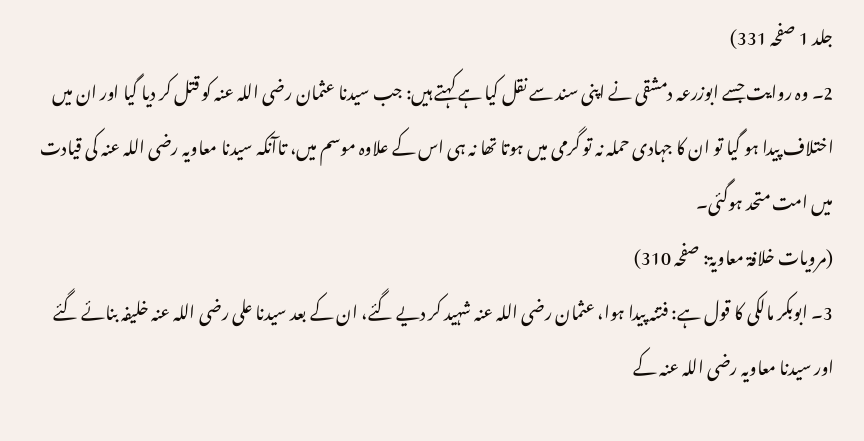جلد 1 صفحہ 331)
2۔ وہ روایت جسے ابوزرعہ دمشقی نے اپنی سند سے نقل کیا ہے کہتے ہیں: جب سیدنا عثمان رضی اللہ عنہ کو قتل کر دیا گیا اور ان میں اختلاف پیدا ہو گیا تو ان کا جہادی حملہ نہ تو گرمی میں ہوتا تھا نہ ہی اس کے علاوہ موسم میں، تاآنکہ سیدنا معاویہ رضی اللہ عنہ کی قیادت میں امت متحد ہوگئی۔
(مرویات خلافۃ معاویۃ: صفحہ 310)
3۔ ابوبکر مالکی کا قول ہے: فتنہ پیدا ہوا، عثمان رضی اللہ عنہ شہید کر دیے گئے، ان کے بعد سیدنا علی رضی اللہ عنہ خلیفہ بنائے گئے اور سیدنا معاویہ رضی اللہ عنہ کے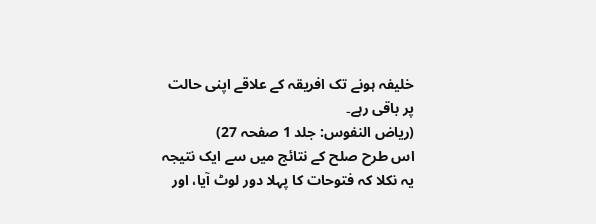خلیفہ ہونے تک افریقہ کے علاقے اپنی حالت پر باقی رہے۔
(ریاض النفوس: جلد 1 صفحہ 27)
اس طرح صلح کے نتائج میں سے ایک نتیجہ یہ نکلا کہ فتوحات کا پہلا دور لوٹ آیا، اور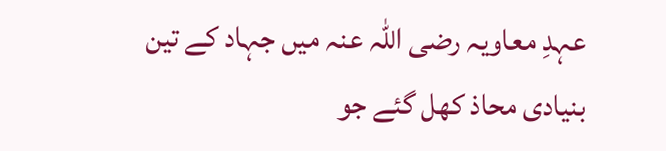عہدِ معاویہ رضی اللہ عنہ میں جہاد کے تین بنیادی محاذ کھل گئے جو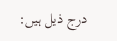درج ذیل ہیں: